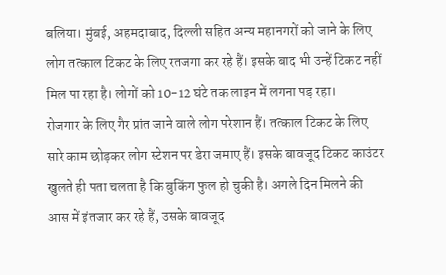बलिया। मुंबई, अहमदाबाद, दिल्ली सहित अन्य महानगरों को जाने के लिए लोग तत्काल टिकट के लिए रतजगा कर रहे हैं। इसके बाद भी उन्हें टिकट नहीं मिल पा रहा है। लोगों को 10-12 घंटे तक लाइन में लगना पड़ रहा।
रोजगार के लिए गैर प्रांत जाने वाले लोग परेशान हैं। तत्काल टिकट के लिए सारे काम छोड़कर लोग स्टेशन पर डेरा जमाए हैं। इसके बावजूद टिकट काउंटर खुलते ही पता चलता है कि बुकिंग फुल हो चुकी है। अगले दिन मिलने की आस में इंतजार कर रहे हैं, उसके बावजूद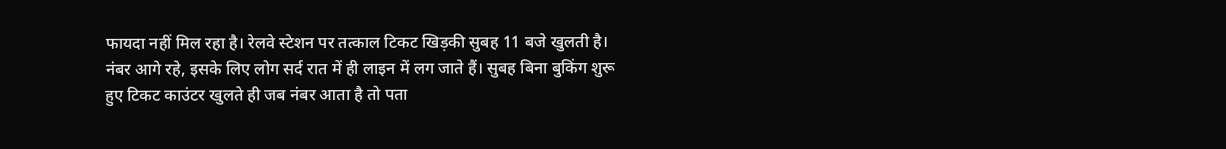फायदा नहीं मिल रहा है। रेलवे स्टेशन पर तत्काल टिकट खिड़की सुबह 11 बजे खुलती है।
नंबर आगे रहे, इसके लिए लोग सर्द रात में ही लाइन में लग जाते हैं। सुबह बिना बुकिंग शुरू हुए टिकट काउंटर खुलते ही जब नंबर आता है तो पता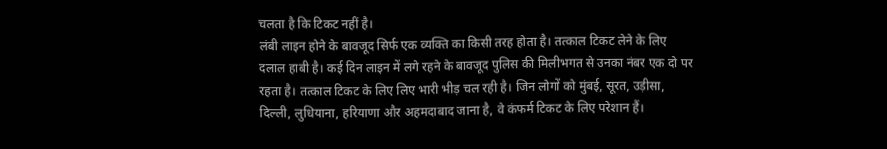चलता है कि टिकट नहीं है।
लंबी लाइन होने के बावजूद सिर्फ एक व्यक्ति का किसी तरह होता है। तत्काल टिकट लेने के लिए दलाल हाबी है। कई दिन लाइन में लगे रहने के बावजूद पुलिस की मिलीभगत से उनका नंबर एक दो पर रहता है। तत्काल टिकट के लिए लिए भारी भीड़ चल रही है। जिन लोगों को मुंबई, सूरत, उड़ीसा, दिल्ली, लुधियाना, हरियाणा और अहमदाबाद जाना है, वे कंफर्म टिकट के लिए परेशान हैं।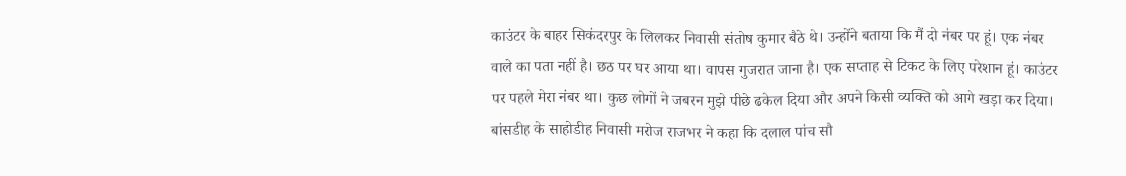काउंटर के बाहर सिकंदरपुर के लिलकर निवासी संतोष कुमार बैठे थे। उन्होंने बताया कि मैं दो नंबर पर हूं। एक नंबर वाले का पता नहीं है। छठ पर घर आया था। वापस गुजरात जाना है। एक सप्ताह से टिकट के लिए परेशान हूं। काउंटर पर पहले मेरा नंबर था। कुछ लोगों ने जबरन मुझे पीछे ढकेल दिया और अपने किसी व्यक्ति को आगे खड़ा कर दिया।
बांसडीह के साहोडीह निवासी मरोज राजभर ने कहा कि दलाल पांच सौ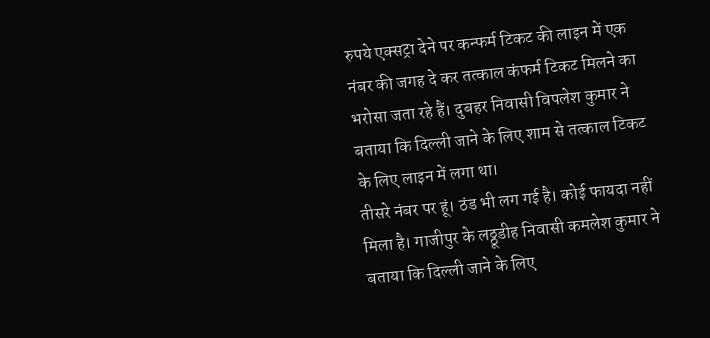रुपये एक्सट्रा देने पर कन्फर्म टिकट की लाइन में एक नंबर की जगह दे कर तत्काल कंफर्म टिकट मिलने का भरोसा जता रहे हैं। दुबहर निवासी विपलेश कुमार ने बताया कि दिल्ली जाने के लिए शाम से तत्काल टिकट के लिए लाइन में लगा था।
तीसरे नंबर पर हूं। ठंड भी लग गई है। कोई फायदा नहीं मिला है। गाजीपुर के लठ्ठूडीह निवासी कमलेश कुमार ने बताया कि दिल्ली जाने के लिए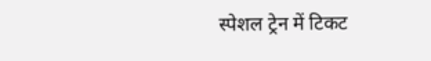स्पेशल ट्रेन में टिकट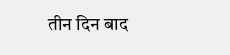तीन दिन बाद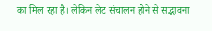का मिल रहा है। लेकिन लेट संचालन होने से सद्भावना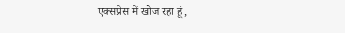एक्सप्रेस में खोज रहा हूं,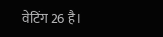वेटिंग 26 है।